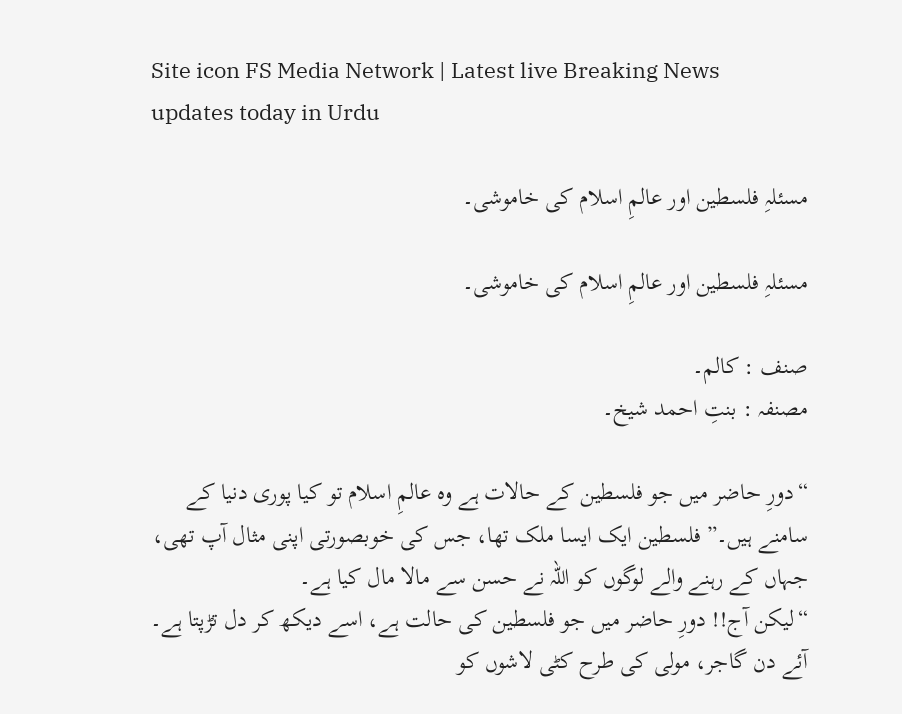Site icon FS Media Network | Latest live Breaking News updates today in Urdu

مسئلہِ فلسطین اور عالمِ اسلام کی خاموشی۔

مسئلہِ فلسطین اور عالمِ اسلام کی خاموشی۔

صنف : کالم۔
مصنفہ : بنتِ احمد شیخ۔

“دورِ حاضر میں جو فلسطین کے حالات ہے وہ عالمِ اسلام تو کیا پوری دنیا کے سامنے ہیں۔” فلسطین ایک ایسا ملک تھا، جس کی خوبصورتی اپنی مثال آپ تھی، جہاں کے رہنے والے لوگوں کو اللہ نے حسن سے مالا مال کیا ہے۔
“لیکن آج!! دورِ حاضر میں جو فلسطین کی حالت ہے، اسے دیکھ کر دل تڑپتا ہے۔ آئے دن گاجر، مولی کی طرح کٹی لاشوں کو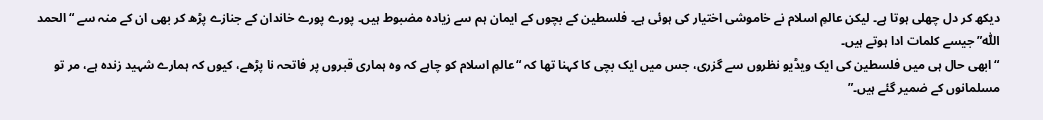دیکھ کر دل چھلی ہوتا ہے۔ لیکن عالمِ اسلام نے خاموشی اختیار کی ہوئی ہے۔ فلسطین کے بچوں کے ایمان ہم سے زیادہ مضبوط ہیں۔ پورے پورے خاندان کے جنازے پڑھ کر بھی ان کے منہ سے “الحمد اللّٰہ” جیسے کلمات ادا ہوتے ہیں۔
“ابھی حال ہی میں فلسطین کی ایک ویڈیو نظروں سے گزری، جس میں ایک بچی کا کہنا تھا کہ “عالمِ اسلام کو چاہے کہ وہ ہماری قبروں پر فاتحہ نا پڑھے، کیوں کہ ہمارے شہید زندہ ہے، مر تو مسلمانوں کے ضمیر گئے ہیں۔”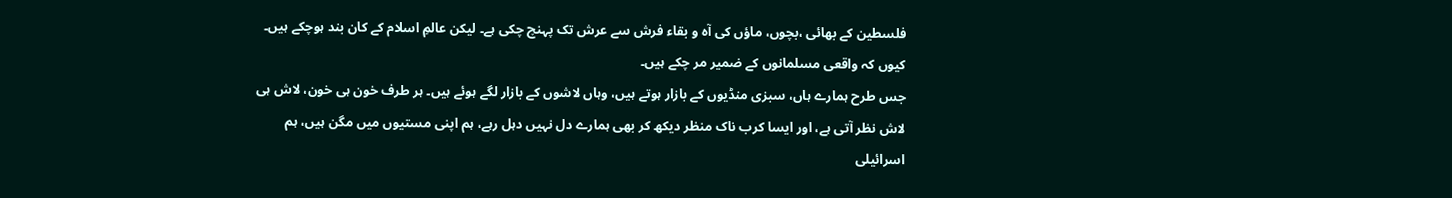فلسطین کے بھائی ،بچوں، ماؤں کی آہ و بقاء فرش سے عرش تک پہنچ چکی ہے۔ لیکن عالمِ اسلام کے کان بند ہوچکے ہیں۔ کیوں کہ واقعی مسلمانوں کے ضمیر مر چکے ہیں۔
جس طرح ہمارے ہاں، سبزی منڈیوں کے بازار ہوتے ہیں، وہاں لاشوں کے بازار لگے ہوئے ہیں۔ ہر طرف خون ہی خون، لاش ہی لاش نظر آتی ہے، اور ایسا کرب ناک منظر دیکھ کر بھی ہمارے دل نہیں دہل رہے، ہم اپنی مستیوں میں مگن ہیں، ہم اسرائیلی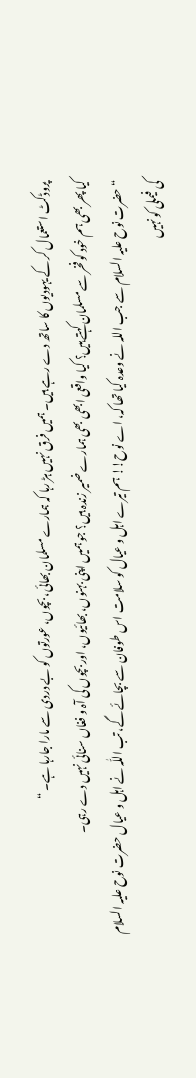پروڈکٹ استعمال کر کے یہودیوں کا ساتھ دے رہے ہیں۔ ہمیں فرق نہیں ہڑ رہا کہ ہمارے مسلمان بھائی، بچوں، عورتوں کو بے دردی سے مارا جارہا ہے۔ “
کیا پھر بھی ہم خود کو فخر سے مسلمان کہتے ہیں؟ کیا واقعی ابھی بھی ہمارے ضمیر زندہ ہیں؟ جو ہمیں اپنی بہنوں، بھائیوں، اور بچوں کی آہ و فغاں سنائی نہیں دے رہی۔
“حضرت نوح علیہ السلام سے جب اللہ نے وعدہ کیا تھا کہ، اے نوح!! ہم تیرے اہل و عیال کو سلامت اس طوفان سے بچائے گے، تب اللّٰہ نے اہل و عیال حضرت نوح علیہ السلام کی فیملی کو نہیں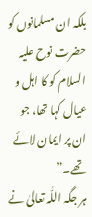بلکہ ان مسلمانوں کو حضرت نوح علیہ السلام کو کا اہل و عیال کہا تھا، جو ان پر ایمان لائے تھے۔”
ہر جگہ اللّٰہ تعالیٰ نے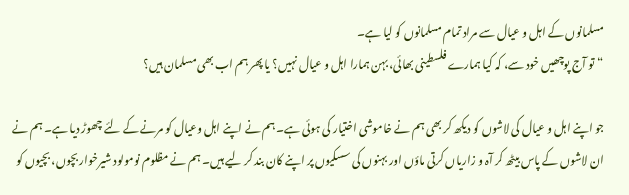مسلمانوں کے اہل و عیال سے مراد تمام مسلمانوں کو لیا ہے۔
“تو آج پوچھیں خود سے، کہ کیا ہمارے فلسطینی بھائی، بہن ہمارا اہل و عیال نہیں؟ یا پھر ہم اب بھی مسلمان ہیں؟

جو اپنے اہل و عیال کی لاشوں کو دیکھ کر بھی ہم نے خاموشی اختیار کی ہوئی ہے۔ ہم نے اپنے اہل وعیال کو مرنے کے لئے چھوڑ دیا ہے۔ ہم نے ان لاشوں کے پاس بیٹھ کر آہ و زاریاں کرتی ماؤں اور بہنوں کی سسکیوں پر اپنے کان بند کر لیے ہیں۔ ہم نے مظلوم نومولود شیرخوار بچوں، بچیوں کو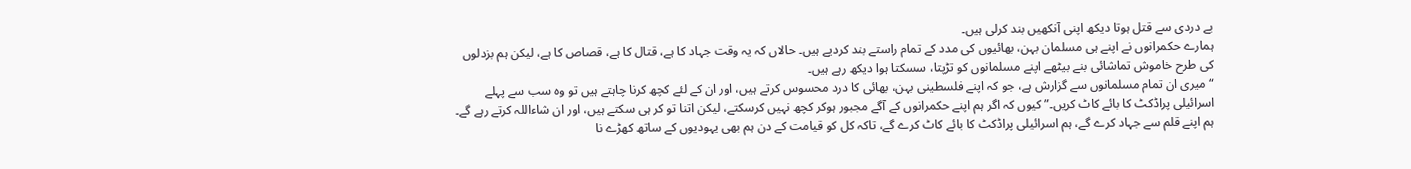بے دردی سے قتل ہوتا دیکھ اپنی آنکھیں بند کرلی ہیں۔
ہمارے حکمرانوں نے اپنے ہی مسلمان بہن، بھائیوں کی مدد کے تمام راستے بند کردیے ہیں۔ حالاں کہ یہ وقت جہاد کا ہے، قتال کا ہے، قصاص کا ہے، لیکن ہم بزدلوں کی طرح خاموش تماشائی بنے بیٹھے اپنے مسلمانوں کو تڑپتا، سسکتا ہوا دیکھ رہے ہیں۔
“میری ان تمام مسلمانوں سے گزارش ہے، جو کہ اپنے فلسطینی بہن، بھائی کا درد محسوس کرتے ہیں، اور ان کے لئے کچھ کرنا چاہتے ہیں تو وہ سب سے پہلے اسرائیلی پراڈکٹ کا بائے کاٹ کریں۔” کیوں کہ اگر ہم اپنے حکمرانوں کے آگے مجبور ہوکر کچھ نہیں کرسکتے، لیکن اتنا تو کر ہی سکتے ہیں، اور ان شاءاللہ کرتے رہے گے۔ ہم اپنے قلم سے جہاد کرے گے، ہم اسرائیلی پراڈکٹ کا بائے کاٹ کرے گے، تاکہ کل کو قیامت کے دن ہم بھی یہودیوں کے ساتھ کھڑے نا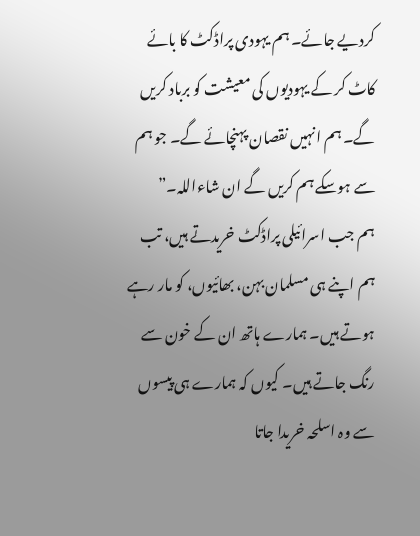کردیے جائے۔ ہم یہودی پراڈکٹ کا بائے کاٹ کر کے یہودیوں کی معیشت کو برباد کریں گے۔ ہم انہیں نقصان پہنچائے گے۔ جو ہم سے ہوسکے ہم کریں گے ان شاءاللہ۔”
ہم جب اسرائیلی پراڈکٹ خریدتے ہیں، تب ہم اپنے ہی مسلمان بہن، بھائیوں، کو مار رہے ہوتے ہیں۔ ہمارے ہاتھ ان کے خون سے رنگ جاتے ہیں۔ کیوں کہ ہمارے ہی پیسوں سے وہ اسلحہ خریدا جاتا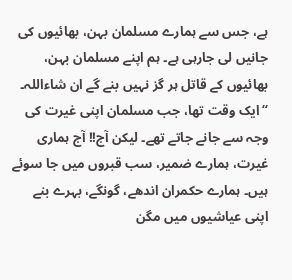ہے، جس سے ہمارے مسلمان بہن، بھائیوں کی جانیں لی جارہی ہے۔ ہم اپنے مسلمان بہن، بھائیوں کے قاتل ہر گز نہیں بنے گے ان شاءاللہ۔
“ایک وقت تھا، جب مسلمان اپنی غیرت کی وجہ سے جانے جاتے تھے۔ لیکن آج!! آج ہماری غیرت، ہمارے ضمیر، سب قبروں میں جا سوئے ہیں۔ ہمارے حکمران اندھے، گونگے، بہرے بنے اپنی عیاشیوں میں مگن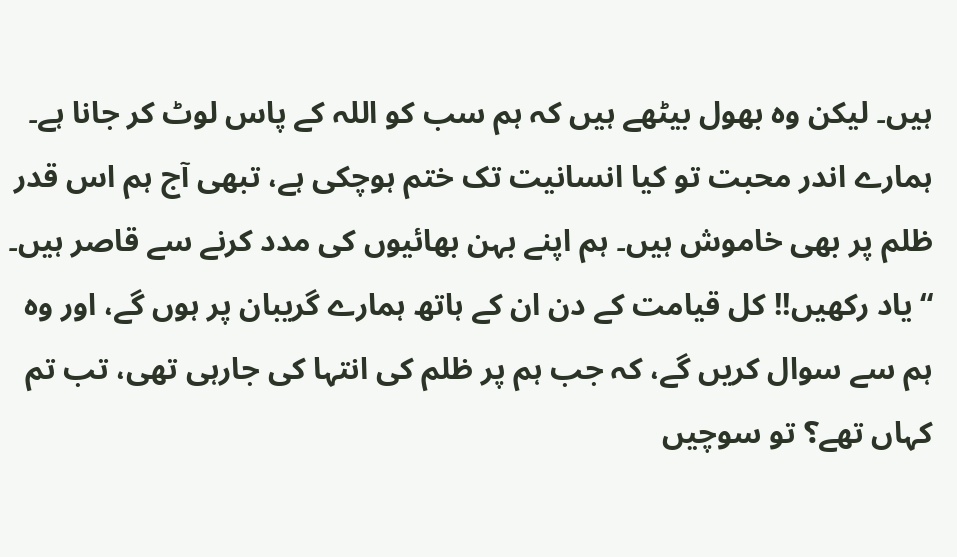ہیں۔ لیکن وہ بھول بیٹھے ہیں کہ ہم سب کو اللہ کے پاس لوٹ کر جانا ہے۔ ہمارے اندر محبت تو کیا انسانیت تک ختم ہوچکی ہے، تبھی آج ہم اس قدر ظلم پر بھی خاموش ہیں۔ ہم اپنے بہن بھائیوں کی مدد کرنے سے قاصر ہیں۔
“یاد رکھیں!! کل قیامت کے دن ان کے ہاتھ ہمارے گریبان پر ہوں گے، اور وہ ہم سے سوال کریں گے، کہ جب ہم پر ظلم کی انتہا کی جارہی تھی، تب تم کہاں تھے؟ تو سوچیں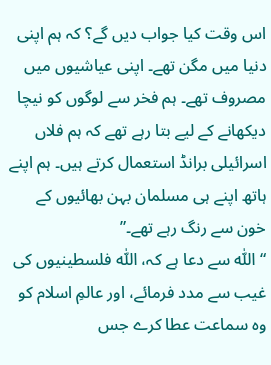اس وقت کیا جواب دیں گے؟ کہ ہم اپنی دنیا میں مگن تھے۔ اپنی عیاشیوں میں مصروف تھے۔ ہم فخر سے لوگوں کو نیچا دیکھانے کے لیے بتا رہے تھے کہ ہم فلاں اسرائیلی برانڈ استعمال کرتے ہیں۔ ہم اپنے ہاتھ اپنے ہی مسلمان بہن بھائیوں کے خون سے رنگ رہے تھے۔”
“اللّٰہ سے دعا ہے کہ، اللّٰہ فلسطینیوں کی غیب سے مدد فرمائے، اور عالمِ اسلام کو وہ سماعت عطا کرے جس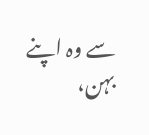سے وہ اپنے بہن،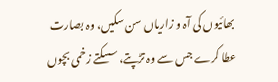بھائیوں کی آہ و زاریاں سن سکیں، وہ بصارت عطا کرے جس سے وہ تڑپتے، سسکتے زخمی بچوں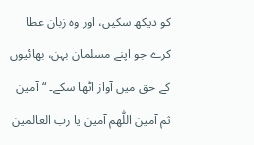کو دیکھ سکیں، اور وہ زبان عطا کرے جو اپنے مسلمان بہن، بھائیوں کے حق میں آواز اٹھا سکے۔ “آمین ثم آمین اللّٰھم آمین یا رب العالمین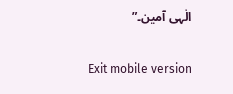الٰہی آمین۔”

Exit mobile version